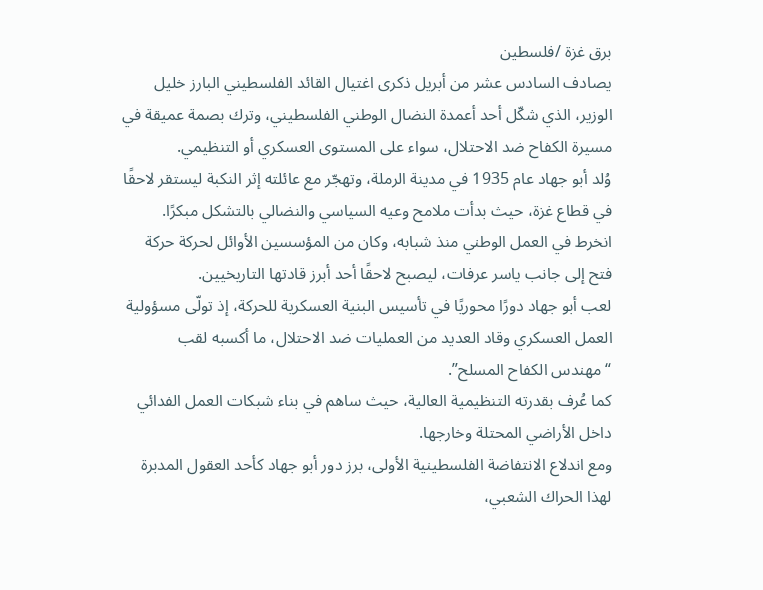برق غزة /فلسطين
يصادف السادس عشر من أبريل ذكرى اغتيال القائد الفلسطيني البارز خليل الوزير، الذي شكّل أحد أعمدة النضال الوطني الفلسطيني، وترك بصمة عميقة في مسيرة الكفاح ضد الاحتلال، سواء على المستوى العسكري أو التنظيمي.
وُلد أبو جهاد عام 1935 في مدينة الرملة، وتهجّر مع عائلته إثر النكبة ليستقر لاحقًا في قطاع غزة، حيث بدأت ملامح وعيه السياسي والنضالي بالتشكل مبكرًا.
انخرط في العمل الوطني منذ شبابه، وكان من المؤسسين الأوائل لحركة حركة فتح إلى جانب ياسر عرفات، ليصبح لاحقًا أحد أبرز قادتها التاريخيين.
لعب أبو جهاد دورًا محوريًا في تأسيس البنية العسكرية للحركة، إذ تولّى مسؤولية العمل العسكري وقاد العديد من العمليات ضد الاحتلال، ما أكسبه لقب “مهندس الكفاح المسلح”.
كما عُرف بقدرته التنظيمية العالية، حيث ساهم في بناء شبكات العمل الفدائي داخل الأراضي المحتلة وخارجها.
ومع اندلاع الانتفاضة الفلسطينية الأولى، برز دور أبو جهاد كأحد العقول المدبرة لهذا الحراك الشعبي،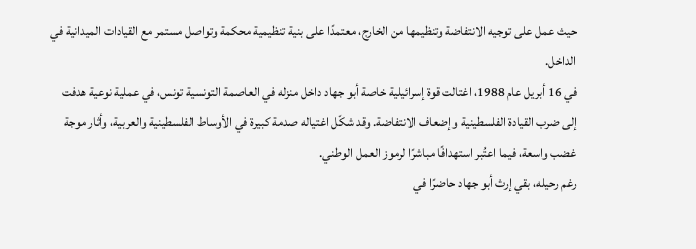حيث عمل على توجيه الانتفاضة وتنظيمها من الخارج، معتمدًا على بنية تنظيمية محكمة وتواصل مستمر مع القيادات الميدانية في الداخل.
في 16 أبريل عام 1988، اغتالت قوة إسرائيلية خاصة أبو جهاد داخل منزله في العاصمة التونسية تونس، في عملية نوعية هدفت إلى ضرب القيادة الفلسطينية وإضعاف الانتفاضة. وقد شكّل اغتياله صدمة كبيرة في الأوساط الفلسطينية والعربية، وأثار موجة غضب واسعة، فيما اعتُبر استهدافًا مباشرًا لرموز العمل الوطني.
رغم رحيله، بقي إرث أبو جهاد حاضرًا في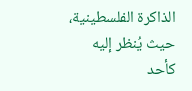الذاكرة الفلسطينية، حيث يُنظر إليه كأحد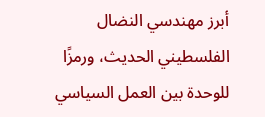أبرز مهندسي النضال الفلسطيني الحديث، ورمزًا للوحدة بين العمل السياسي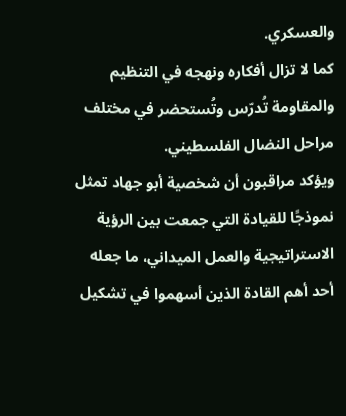والعسكري.
كما لا تزال أفكاره ونهجه في التنظيم والمقاومة تُدرّس وتُستحضر في مختلف مراحل النضال الفلسطيني.
ويؤكد مراقبون أن شخصية أبو جهاد تمثل نموذجًا للقيادة التي جمعت بين الرؤية الاستراتيجية والعمل الميداني، ما جعله أحد أهم القادة الذين أسهموا في تشكيل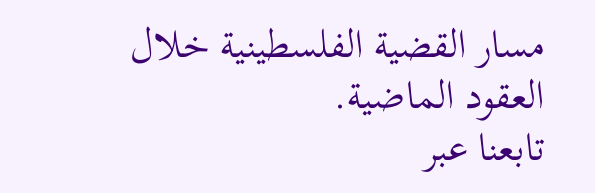مسار القضية الفلسطينية خلال العقود الماضية.
تابعنا عبر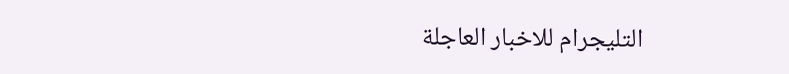التليجرام للاخبار العاجلة